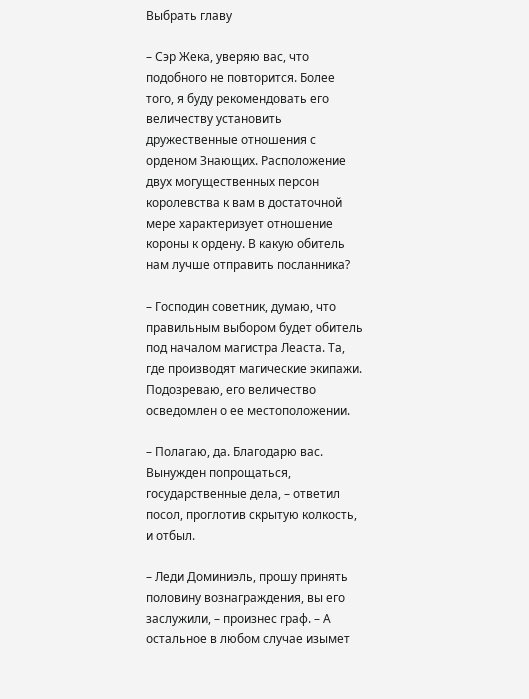Выбрать главу

– Сэр Жека, уверяю вас, что подобного не повторится. Более того, я буду рекомендовать его величеству установить дружественные отношения с орденом Знающих. Расположение двух могущественных персон королевства к вам в достаточной мере характеризует отношение короны к ордену. В какую обитель нам лучше отправить посланника?

– Господин советник, думаю, что правильным выбором будет обитель под началом магистра Леаста. Та, где производят магические экипажи. Подозреваю, его величество осведомлен о ее местоположении.

– Полагаю, да. Благодарю вас. Вынужден попрощаться, государственные дела, – ответил посол, проглотив скрытую колкость, и отбыл.

– Леди Доминиэль, прошу принять половину вознаграждения, вы его заслужили, – произнес граф. – А остальное в любом случае изымет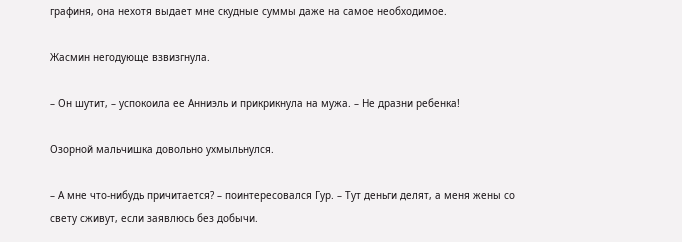графиня, она нехотя выдает мне скудные суммы даже на самое необходимое.

Жасмин негодующе взвизгнула.

– Он шутит, – успокоила ее Анниэль и прикрикнула на мужа. – Не дразни ребенка!

Озорной мальчишка довольно ухмыльнулся.

– А мне что-нибудь причитается? – поинтересовался Гур. – Тут деньги делят, а меня жены со свету сживут, если заявлюсь без добычи.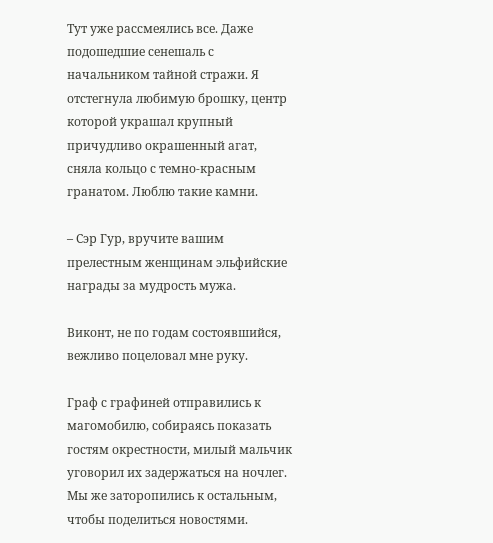Тут уже рассмеялись все. Даже подошедшие сенешаль с начальником тайной стражи. Я отстегнула любимую брошку, центр которой украшал крупный причудливо окрашенный агат, сняла кольцо с темно-красным гранатом. Люблю такие камни.

– Сэр Гур, вручите вашим прелестным женщинам эльфийские награды за мудрость мужа.

Виконт, не по годам состоявшийся, вежливо поцеловал мне руку.

Граф с графиней отправились к магомобилю, собираясь показать гостям окрестности, милый мальчик уговорил их задержаться на ночлег. Мы же заторопились к остальным, чтобы поделиться новостями.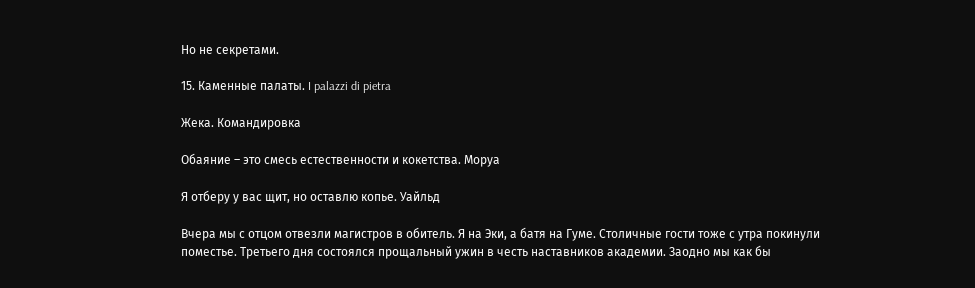Но не секретами.

15. Каменные палаты. I palazzi di pietra

Жека. Командировка

Обаяние – это смесь естественности и кокетства. Моруа

Я отберу у вас щит, но оставлю копье. Уайльд

Вчера мы с отцом отвезли магистров в обитель. Я на Эки, а батя на Гуме. Столичные гости тоже с утра покинули поместье. Третьего дня состоялся прощальный ужин в честь наставников академии. Заодно мы как бы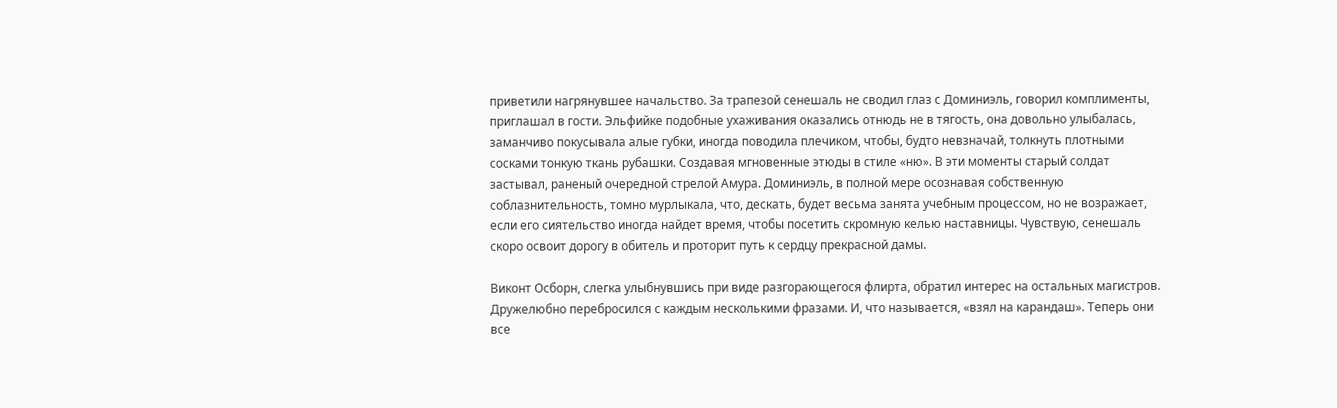приветили нагрянувшее начальство. За трапезой сенешаль не сводил глаз с Доминиэль, говорил комплименты, приглашал в гости. Эльфийке подобные ухаживания оказались отнюдь не в тягость, она довольно улыбалась, заманчиво покусывала алые губки, иногда поводила плечиком, чтобы, будто невзначай, толкнуть плотными сосками тонкую ткань рубашки. Создавая мгновенные этюды в стиле «ню». В эти моменты старый солдат застывал, раненый очередной стрелой Амура. Доминиэль, в полной мере осознавая собственную соблазнительность, томно мурлыкала, что, дескать, будет весьма занята учебным процессом, но не возражает, если его сиятельство иногда найдет время, чтобы посетить скромную келью наставницы. Чувствую, сенешаль скоро освоит дорогу в обитель и проторит путь к сердцу прекрасной дамы.

Виконт Осборн, слегка улыбнувшись при виде разгорающегося флирта, обратил интерес на остальных магистров. Дружелюбно перебросился с каждым несколькими фразами. И, что называется, «взял на карандаш». Теперь они все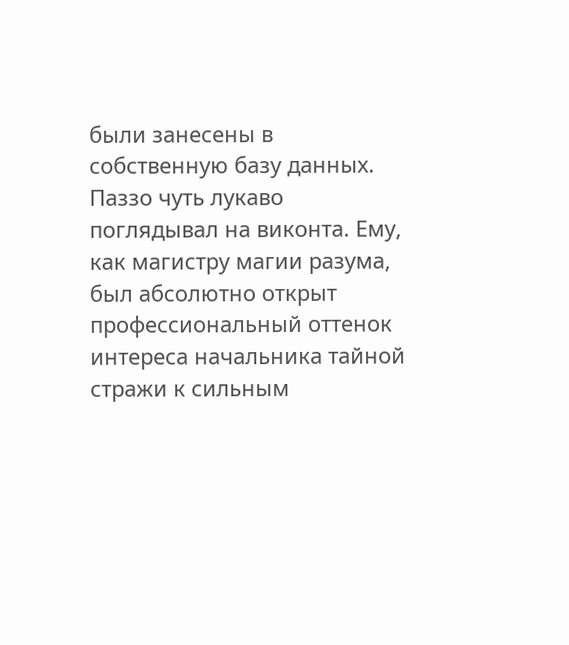были занесены в собственную базу данных. Паззо чуть лукаво поглядывал на виконта. Ему, как магистру магии разума, был абсолютно открыт профессиональный оттенок интереса начальника тайной стражи к сильным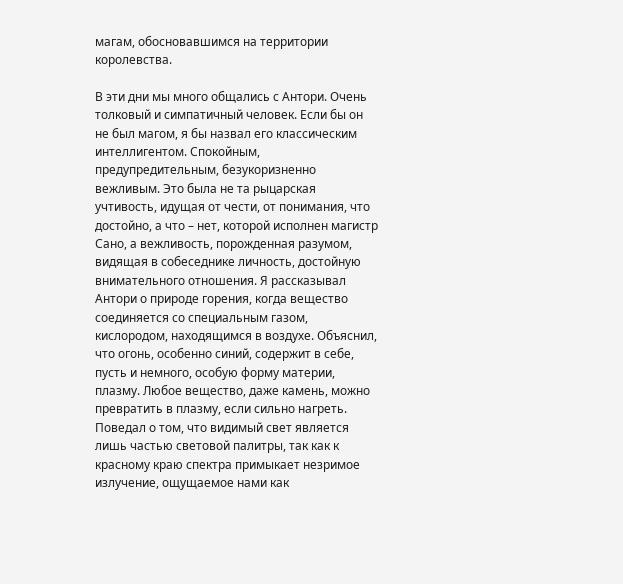магам, обосновавшимся на территории королевства.

В эти дни мы много общались с Антори. Очень толковый и симпатичный человек. Если бы он не был магом, я бы назвал его классическим интеллигентом. Спокойным, предупредительным, безукоризненно вежливым. Это была не та рыцарская учтивость, идущая от чести, от понимания, что достойно, а что – нет, которой исполнен магистр Сано, а вежливость, порожденная разумом, видящая в собеседнике личность, достойную внимательного отношения. Я рассказывал Антори о природе горения, когда вещество соединяется со специальным газом, кислородом, находящимся в воздухе. Объяснил, что огонь, особенно синий, содержит в себе, пусть и немного, особую форму материи, плазму. Любое вещество, даже камень, можно превратить в плазму, если сильно нагреть. Поведал о том, что видимый свет является лишь частью световой палитры, так как к красному краю спектра примыкает незримое излучение, ощущаемое нами как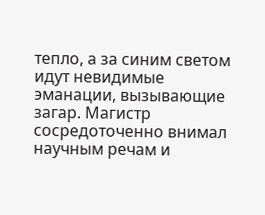тепло, а за синим светом идут невидимые эманации, вызывающие загар. Магистр сосредоточенно внимал научным речам и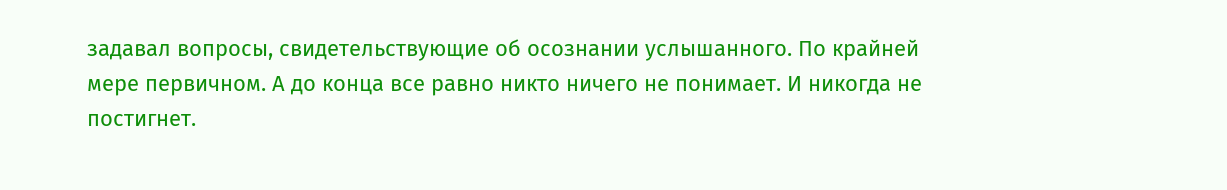задавал вопросы, свидетельствующие об осознании услышанного. По крайней мере первичном. А до конца все равно никто ничего не понимает. И никогда не постигнет.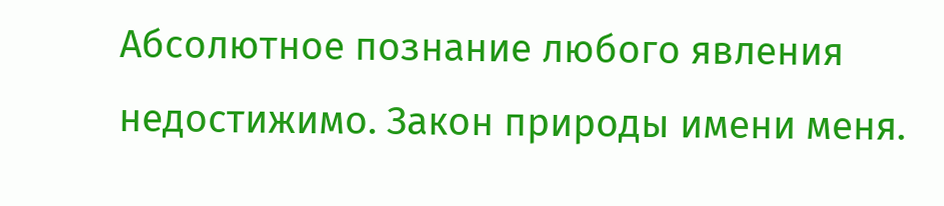Абсолютное познание любого явления недостижимо. Закон природы имени меня.